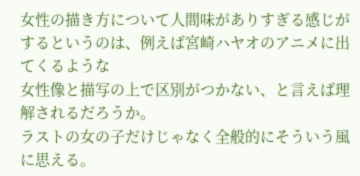女性の描き方について人間味がありすぎる感じが
するというのは、例えば宮崎ハヤオのアニメに出てくるような
女性像と描写の上で区別がつかない、と言えば理解されるだろうか。
ラストの女の子だけじゃなく全般的にそういう風に思える。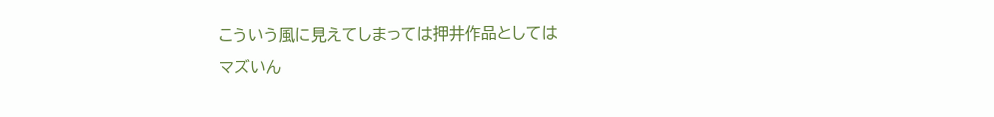こういう風に見えてしまっては押井作品としては
マズいん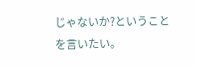じゃないか?ということを言いたい。